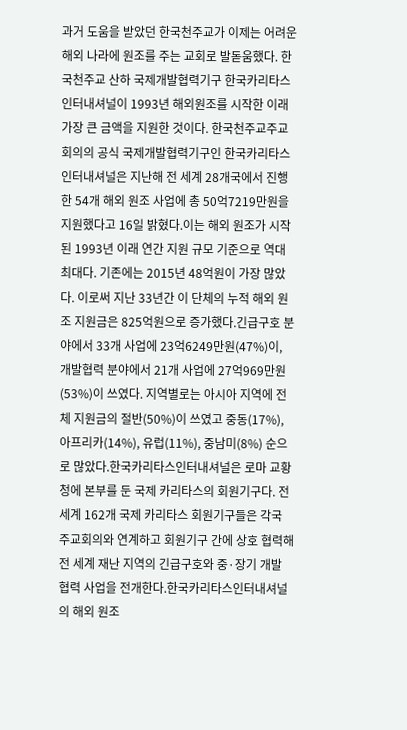과거 도움을 받았던 한국천주교가 이제는 어려운 해외 나라에 원조를 주는 교회로 발돋움했다. 한국천주교 산하 국제개발협력기구 한국카리타스인터내셔널이 1993년 해외원조를 시작한 이래 가장 큰 금액을 지원한 것이다. 한국천주교주교회의의 공식 국제개발협력기구인 한국카리타스인터내셔널은 지난해 전 세계 28개국에서 진행한 54개 해외 원조 사업에 총 50억7219만원을 지원했다고 16일 밝혔다.이는 해외 원조가 시작된 1993년 이래 연간 지원 규모 기준으로 역대 최대다. 기존에는 2015년 48억원이 가장 많았다. 이로써 지난 33년간 이 단체의 누적 해외 원조 지원금은 825억원으로 증가했다.긴급구호 분야에서 33개 사업에 23억6249만원(47%)이, 개발협력 분야에서 21개 사업에 27억969만원(53%)이 쓰였다. 지역별로는 아시아 지역에 전체 지원금의 절반(50%)이 쓰였고 중동(17%), 아프리카(14%), 유럽(11%), 중남미(8%) 순으로 많았다.한국카리타스인터내셔널은 로마 교황청에 본부를 둔 국제 카리타스의 회원기구다. 전 세계 162개 국제 카리타스 회원기구들은 각국 주교회의와 연계하고 회원기구 간에 상호 협력해 전 세계 재난 지역의 긴급구호와 중·장기 개발 협력 사업을 전개한다.한국카리타스인터내셔널의 해외 원조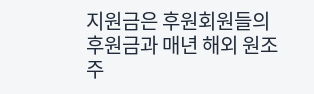지원금은 후원회원들의 후원금과 매년 해외 원조 주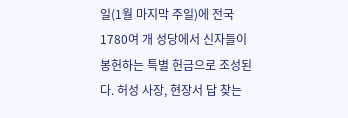일(1월 마지막 주일)에 전국 1780여 개 성당에서 신자들이 봉헌하는 특별 헌금으로 조성된다. 허성 사장, 현장서 답 찾는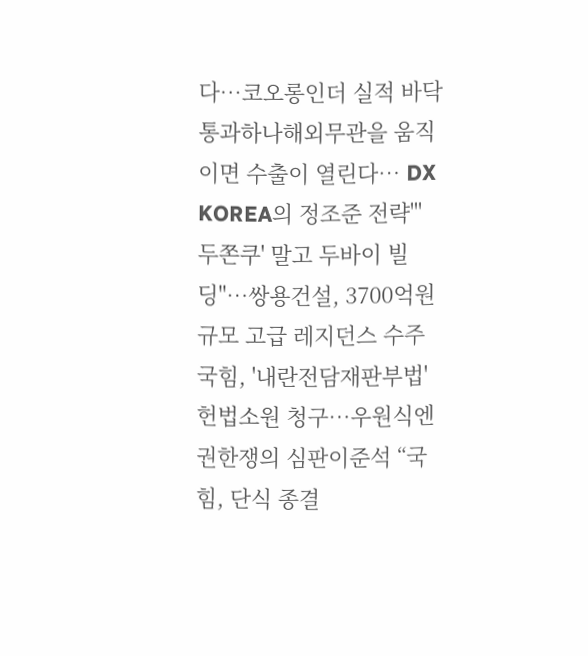다…코오롱인더 실적 바닥 통과하나해외무관을 움직이면 수출이 열린다… DX KOREA의 정조준 전략"'두쫀쿠' 말고 두바이 빌딩"…쌍용건설, 3700억원 규모 고급 레지던스 수주국힘, '내란전담재판부법' 헌법소원 청구…우원식엔 권한쟁의 심판이준석 “국힘, 단식 종결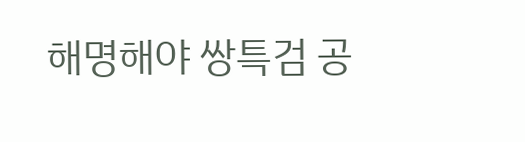해명해야 쌍특검 공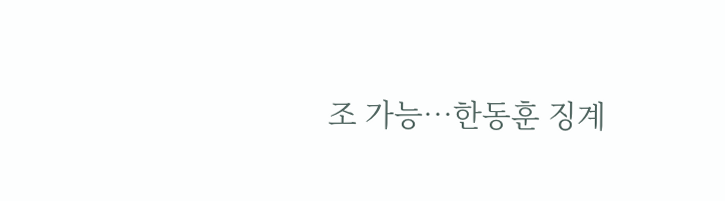조 가능…한동훈 징계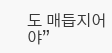도 매듭지어야”